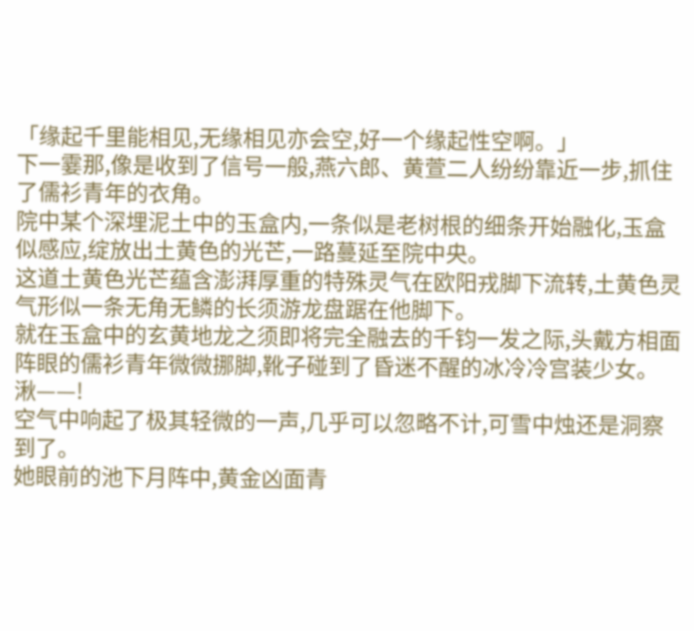「缘起千里能相见,无缘相见亦会空,好一个缘起性空啊。」
下一霎那,像是收到了信号一般,燕六郎、黄萱二人纷纷靠近一步,抓住了儒衫青年的衣角。
院中某个深埋泥土中的玉盒内,一条似是老树根的细条开始融化,玉盒似感应,绽放出土黄色的光芒,一路蔓延至院中央。
这道土黄色光芒蕴含澎湃厚重的特殊灵气在欧阳戎脚下流转,土黄色灵气形似一条无角无鳞的长须游龙盘踞在他脚下。
就在玉盒中的玄黄地龙之须即将完全融去的千钧一发之际,头戴方相面阵眼的儒衫青年微微挪脚,靴子碰到了昏迷不醒的冰冷冷宫装少女。
湫——!
空气中响起了极其轻微的一声,几乎可以忽略不计,可雪中烛还是洞察到了。
她眼前的池下月阵中,黄金凶面青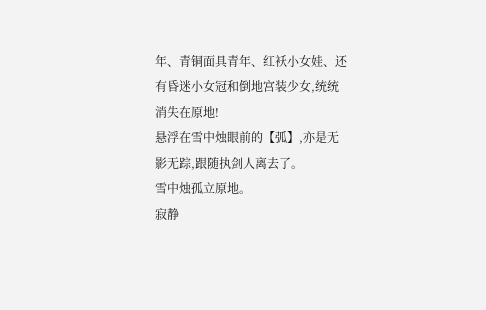年、青铜面具青年、红袄小女娃、还有昏迷小女冠和倒地宫装少女,统统消失在原地!
悬浮在雪中烛眼前的【弧】,亦是无影无踪,跟随执剑人离去了。
雪中烛孤立原地。
寂静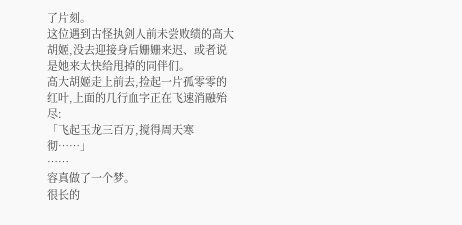了片刻。
这位遇到古怪执剑人前未尝败绩的高大胡姬,没去迎接身后姗姗来迟、或者说是她来太快给甩掉的同伴们。
高大胡姬走上前去,捡起一片孤零零的红叶,上面的几行血字正在飞速消融殆尽:
「飞起玉龙三百万,搅得周天寒彻……」
……
容真做了一个梦。
很长的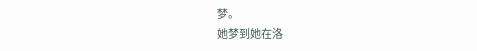梦。
她梦到她在洛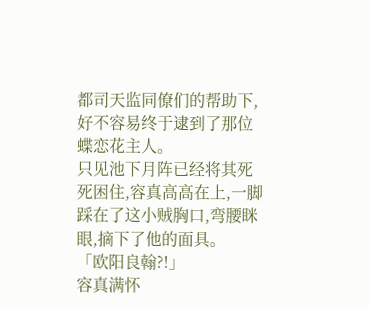都司天监同僚们的帮助下,好不容易终于逮到了那位蝶恋花主人。
只见池下月阵已经将其死死困住,容真高高在上,一脚踩在了这小贼胸口,弯腰眯眼,摘下了他的面具。
「欧阳良翰?!」
容真满怀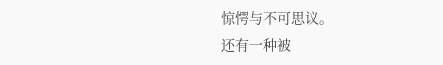惊愕与不可思议。
还有一种被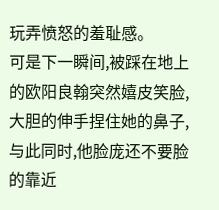玩弄愤怒的羞耻感。
可是下一瞬间,被踩在地上的欧阳良翰突然嬉皮笑脸,大胆的伸手捏住她的鼻子,与此同时,他脸庞还不要脸的靠近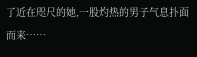了近在咫尺的她,一股灼热的男子气息扑面而来……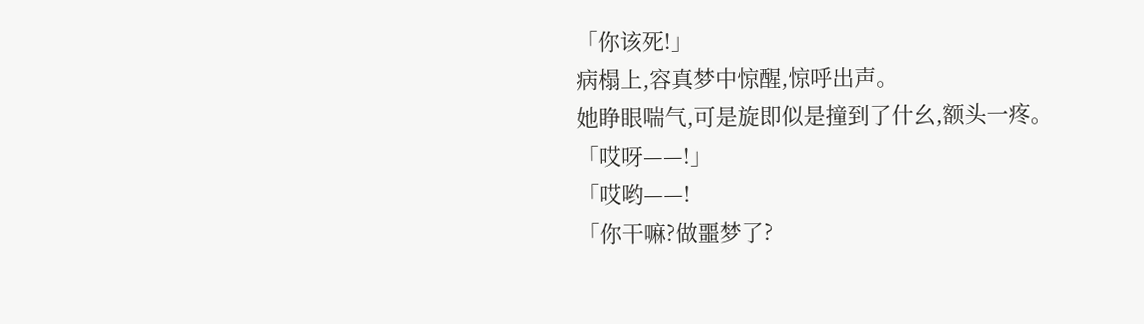「你该死!」
病榻上,容真梦中惊醒,惊呼出声。
她睁眼喘气,可是旋即似是撞到了什幺,额头一疼。
「哎呀——!」
「哎哟——!
「你干嘛?做噩梦了?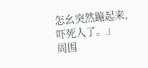怎幺突然蹦起来,吓死人了。」
周围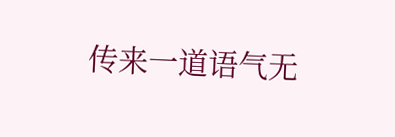传来一道语气无